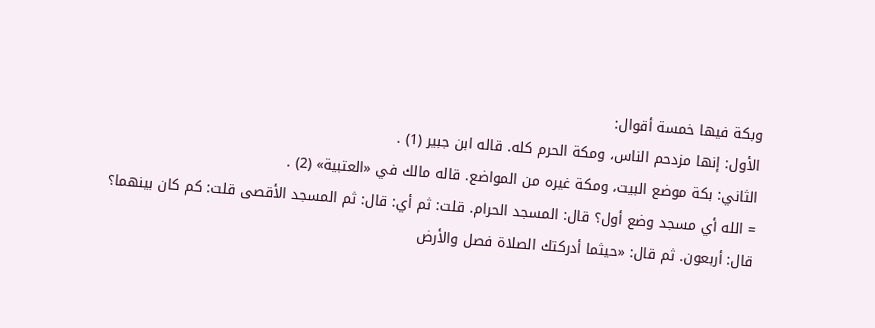وبكة فيها خمسة أقوال:
الأول: إنها مزدحم الناس، ومكة الحرم كله. قاله ابن جبير (1) .
الثاني: بكة موضع البيت، ومكة غيره من المواضع. قاله مالك في «العتبية» (2) .
= الله أي مسجد وضع أول؟ قال: المسجد الحرام. قلت: ثم أي: قال: ثم المسجد الأقصى قلت: كم كان بينهما؟ قال: أربعون. ثم قال: «حيثما أدركتك الصلاة فصل والأرض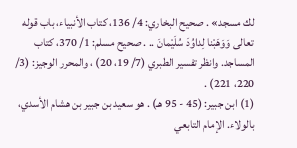لك مسجد» . صحيح البخاري: 4/ 136، كتاب الأنبياء، باب قوله تعالى وَوَهَبْنا لِداوُدَ سُلَيْمانَ .. . صحيح مسلم: 1/ 370، كتاب المساجد. وانظر تفسير الطبري (7/ 19، 20) ، والمحرر الوجيز: (3/ 220، 221) .
(1) ابن جبير: (45 - 95 هـ) . هو سعيد بن جبير بن هشام الأسدي، بالولاء. الإمام التابعي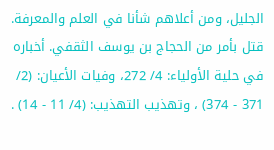الجليل، ومن أعلاهم شأنا في العلم والمعرفة. قتل بأمر من الحجاج بن يوسف الثقفي. أخباره في حلية الأولياء: 4/ 272، وفيات الأعيان: (2/ 371 - 374) ، وتهذيب التهذيب: (4/ 11 - 14) .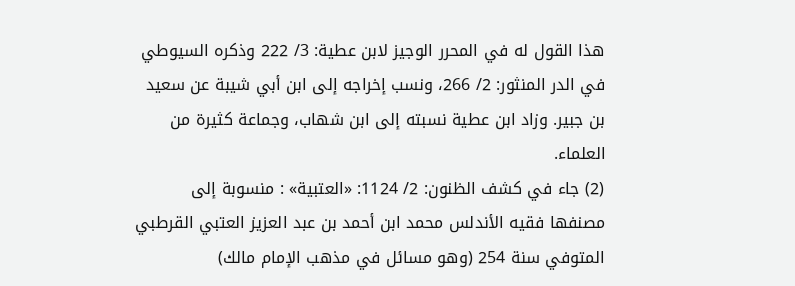هذا القول له في المحرر الوجيز لابن عطية: 3/ 222 وذكره السيوطي في الدر المنثور: 2/ 266، ونسب إخراجه إلى ابن أبي شيبة عن سعيد بن جبير. وزاد ابن عطية نسبته إلى ابن شهاب، وجماعة كثيرة من العلماء.
(2) جاء في كشف الظنون: 2/ 1124: «العتبية» : منسوبة إلى مصنفها فقيه الأندلس محمد ابن أحمد بن عبد العزيز العتبي القرطبي المتوفي سنة 254 (وهو مسائل في مذهب الإمام مالك)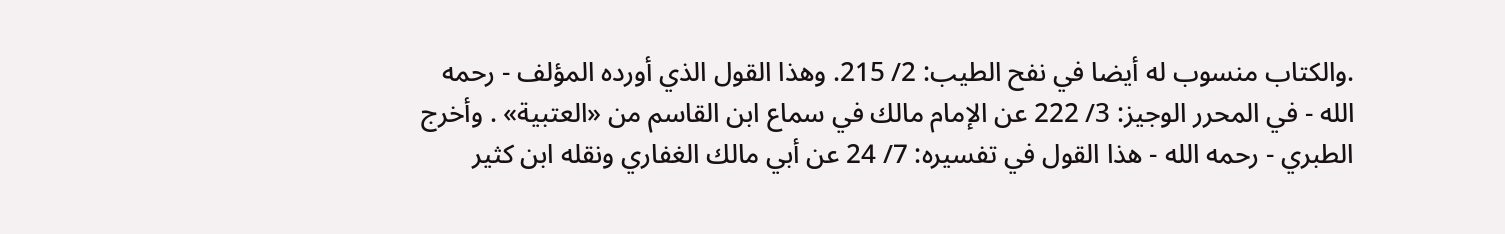.والكتاب منسوب له أيضا في نفح الطيب: 2/ 215. وهذا القول الذي أورده المؤلف - رحمه الله - في المحرر الوجيز: 3/ 222 عن الإمام مالك في سماع ابن القاسم من «العتبية» . وأخرج الطبري - رحمه الله - هذا القول في تفسيره: 7/ 24 عن أبي مالك الغفاري ونقله ابن كثير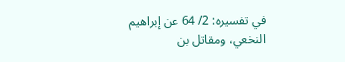في تفسيره: 2/ 64 عن إبراهيم النخعي، ومقاتل بن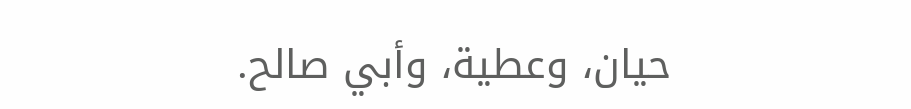حيان، وعطية، وأبي صالح.